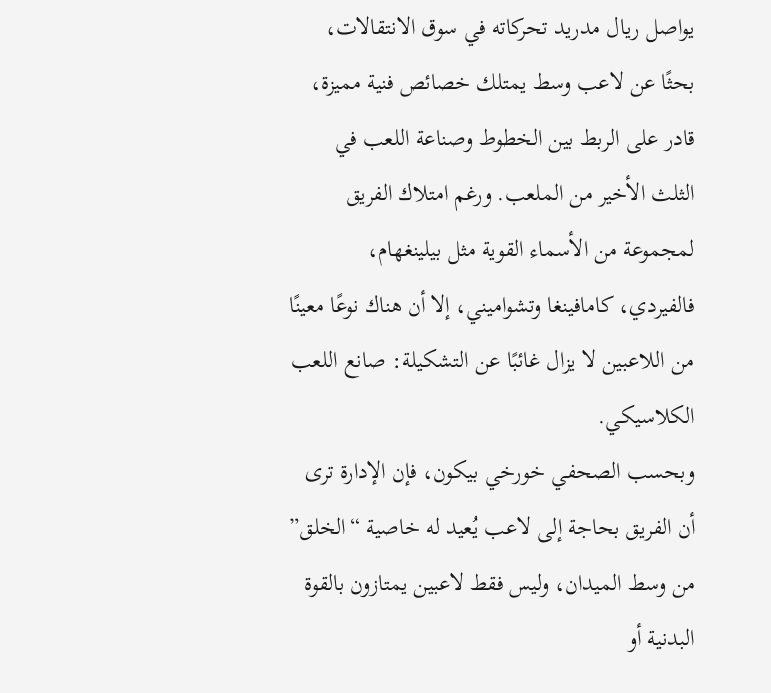يواصل ريال مدريد تحركاته في سوق الانتقالات، بحثًا عن لاعب وسط يمتلك خصائص فنية مميزة، قادر على الربط بين الخطوط وصناعة اللعب في الثلث الأخير من الملعب. ورغم امتلاك الفريق لمجموعة من الأسماء القوية مثل بيلينغهام، فالفيردي، كامافينغا وتشواميني، إلا أن هناك نوعًا معينًا من اللاعبين لا يزال غائبًا عن التشكيلة: صانع اللعب الكلاسيكي.
وبحسب الصحفي خورخي بيكون، فإن الإدارة ترى أن الفريق بحاجة إلى لاعب يُعيد له خاصية “الخلق” من وسط الميدان، وليس فقط لاعبين يمتازون بالقوة البدنية أو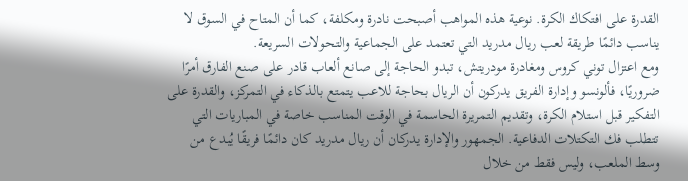القدرة على افتكاك الكرة. نوعية هذه المواهب أصبحت نادرة ومكلفة، كما أن المتاح في السوق لا يناسب دائمًا طريقة لعب ريال مدريد التي تعتمد على الجماعية والتحولات السريعة.
ومع اعتزال توني كروس ومغادرة مودريتش، تبدو الحاجة إلى صانع ألعاب قادر على صنع الفارق أمرًا ضروريًا، فألونسو وإدارة الفريق يدركون أن الريال بحاجة للاعب يتمتع بالذكاء في التمركز، والقدرة على التفكير قبل استلام الكرة، وتقديم التمريرة الحاسمة في الوقت المناسب خاصة في المباريات التي تتطلب فك التكتلات الدفاعية. الجمهور والإدارة يدركان أن ريال مدريد كان دائمًا فريقًا يُبدع من وسط الملعب، وليس فقط من خلال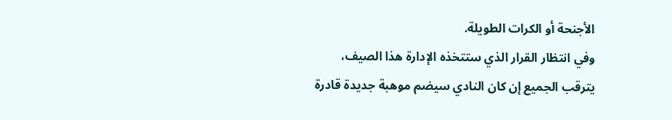الأجنحة أو الكرات الطويلة.
وفي انتظار القرار الذي ستتخذه الإدارة هذا الصيف، يترقب الجميع إن كان النادي سيضم موهبة جديدة قادرة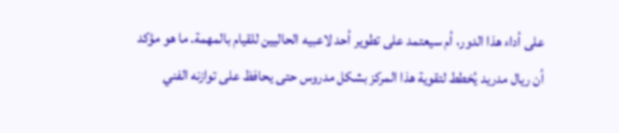على أداء هذا الدور، أم سيعتمد على تطوير أحد لاعبيه الحاليين للقيام بالمهمة. ما هو مؤكد أن ريال مدريد يُخطط لتقوية هذا المركز بشكل مدروس حتى يحافظ على توازنه الفني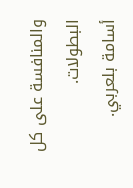والمنافسة على كل البطولات.
أسامة بلعربي.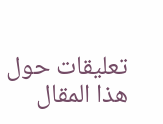تعليقات حول هذا المقال